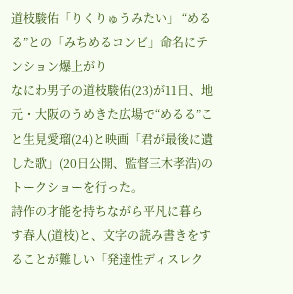道枝駿佑「りくりゅうみたい」 “めるる”との「みちめるコンビ」命名にテンション爆上がり
なにわ男子の道枝駿佑(23)が11日、地元・大阪のうめきた広場で“めるる”こと生見愛瑠(24)と映画「君が最後に遺した歌」(20日公開、監督三木孝浩)のトークショーを行った。
詩作の才能を持ちながら平凡に暮らす春人(道枝)と、文字の読み書きをすることが難しい「発達性ディスレク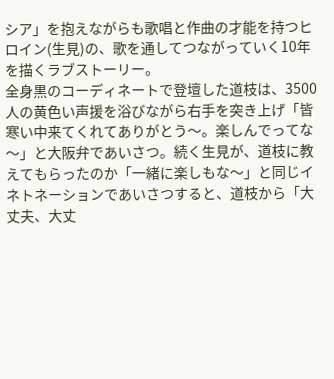シア」を抱えながらも歌唱と作曲の才能を持つヒロイン(生見)の、歌を通してつながっていく10年を描くラブストーリー。
全身黒のコーディネートで登壇した道枝は、3500人の黄色い声援を浴びながら右手を突き上げ「皆寒い中来てくれてありがとう〜。楽しんでってな〜」と大阪弁であいさつ。続く生見が、道枝に教えてもらったのか「一緒に楽しもな〜」と同じイネトネーションであいさつすると、道枝から「大丈夫、大丈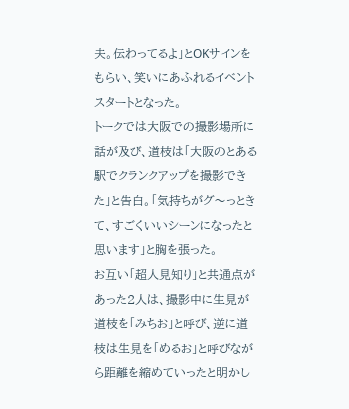夫。伝わってるよ」とOKサインをもらい、笑いにあふれるイベントスタートとなった。
トークでは大阪での撮影場所に話が及び、道枝は「大阪のとある駅でクランクアップを撮影できた」と告白。「気持ちがグ〜っときて、すごくいいシーンになったと思います」と胸を張った。
お互い「超人見知り」と共通点があった2人は、撮影中に生見が道枝を「みちお」と呼び、逆に道枝は生見を「めるお」と呼びながら距離を縮めていったと明かし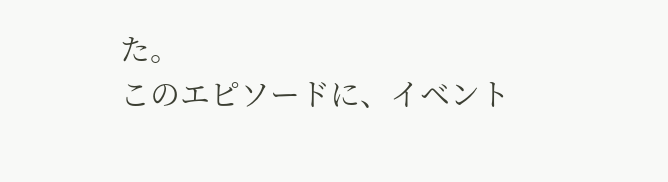た。
このエピソードに、イベント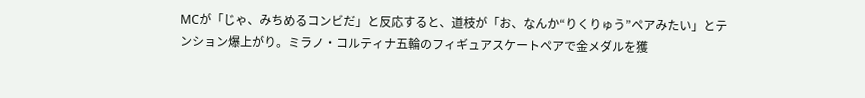MCが「じゃ、みちめるコンビだ」と反応すると、道枝が「お、なんか“りくりゅう”ペアみたい」とテンション爆上がり。ミラノ・コルティナ五輪のフィギュアスケートペアで金メダルを獲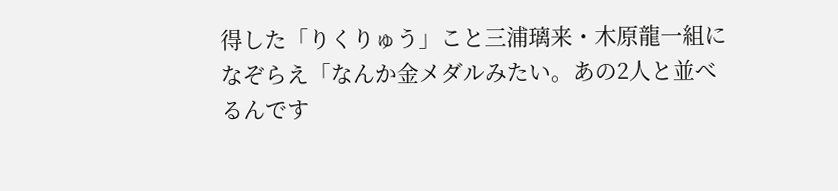得した「りくりゅう」こと三浦璃来・木原龍一組になぞらえ「なんか金メダルみたい。あの2人と並べるんです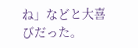ね」などと大喜びだった。